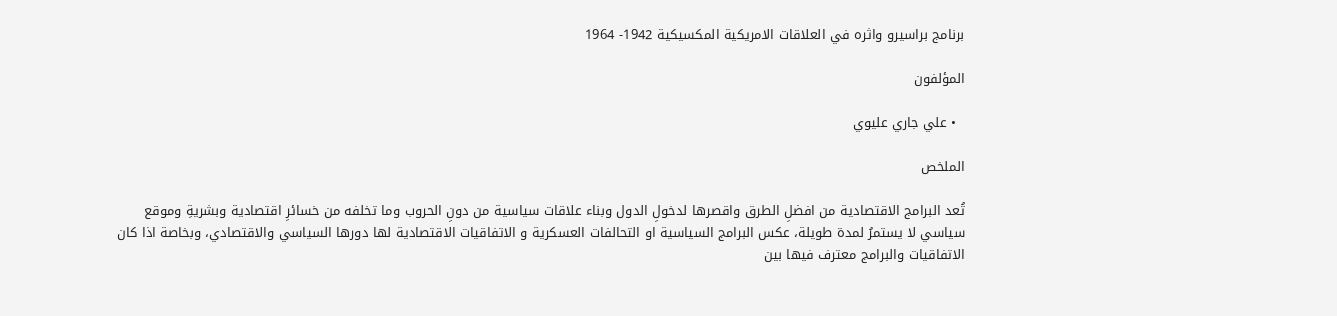برنامج براسيرو واثره في العلاقات الامريكية المكسيكية 1942- 1964

المؤلفون

  • علي جاري عليوي

الملخص

تُعد البرامج الاقتصادية من افضلِ الطرق واقصرها لدخولِ الدول وبناء علاقات سياسية من دونِ الحروب وما تخلفه من خسائرِ اقتصادية وبشريةِ وموقع سياسي لا يستمرُ لمدة طويلة، عكس البرامج السياسية او التحالفات العسكرية و الاتفاقيات الاقتصادية لها دورها السياسي والاقتصادي، وبخاصة اذا كان الاتفاقيات والبرامج معترف فيها بين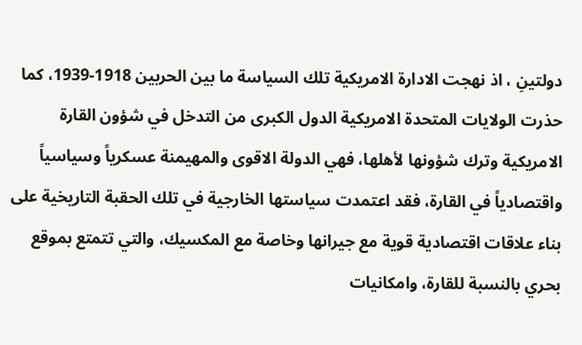دولتينِ ، اذ نهجت الادارة الامريكية تلك السياسة ما بين الحربين 1918-1939، كما حذرت الولايات المتحدة الامريكية الدول الكبرى من التدخل في شؤون القارة الامريكية وترك شؤونها لأهلها، فهي الدولة الاقوى والمهيمنة عسكرياً وسياسياً واقتصادياً في القارة، فقد اعتمدت سياستها الخارجية في تلك الحقبة التاريخية على بناء علاقات اقتصادية قوية مع جيرانها وخاصة مع المكسيك، والتي تتمتع بموقع بحري بالنسبة للقارة، وامكانيات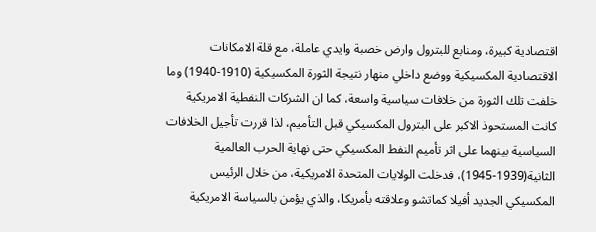اقتصادية كبيرة، ومنابع للبترول وارض خصبة وايدي عاملة، مع قلة الامكانات الاقتصادية المكسيكية ووضع داخلي منهار نتيجة الثورة المكسيكية (1910-1940) وما خلفت تلك الثورة من خلافات سياسية واسعة، كما ان الشركات النفطية الامريكية كانت المستحوذ الاكبر على البترول المكسيكي قبل التأميم، لذا قررت تأجيل الخلافات السياسية بينهما على اثر تأميم النفط المكسيكي حتى نهاية الحرب العالمية الثانية(1939-1945)، فدخلت الولايات المتحدة الامريكية، من خلال الرئيس المكسيكي الجديد أفيلا كماتشو وعلاقته بأمريكا، والذي يؤمن بالسياسة الامريكية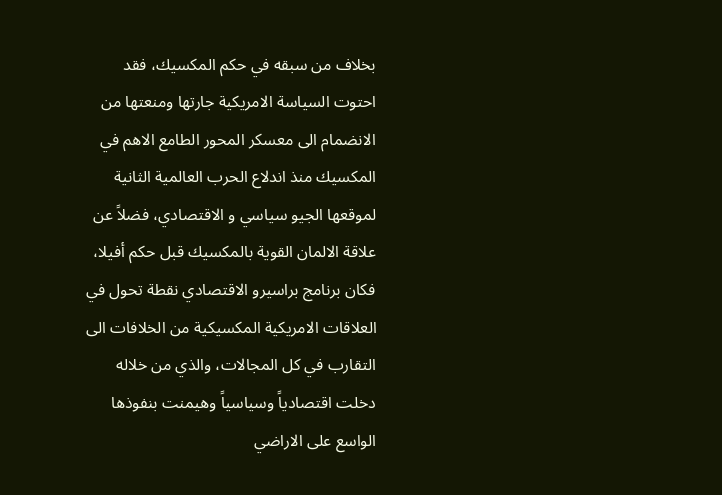بخلاف من سبقه في حكم المكسيك، فقد احتوت السياسة الامريكية جارتها ومنعتها من الانضمام الى معسكر المحور الطامع الاهم في المكسيك منذ اندلاع الحرب العالمية الثانية لموقعها الجيو سياسي و الاقتصادي، فضلاً عن علاقة الالمان القوية بالمكسيك قبل حكم أفيلا، فكان برنامج براسيرو الاقتصادي نقطة تحول في العلاقات الامريكية المكسيكية من الخلافات الى التقارب في كل المجالات، والذي من خلاله دخلت اقتصادياً وسياسياً وهيمنت بنفوذها الواسع على الاراضي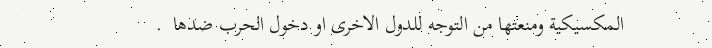المكسيكية ومنعتها من التوجه للدول الاخرى او دخول الحرب ضدها  .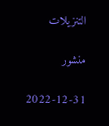التنزيلات

منشور

2022-12-31